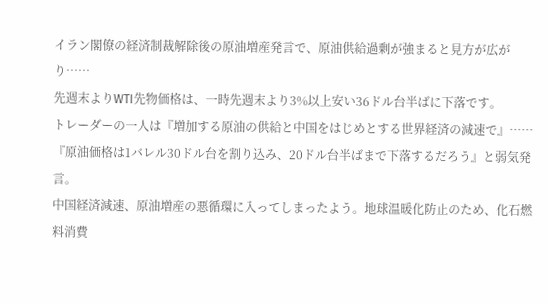イラン閣僚の経済制裁解除後の原油増産発言で、原油供給過剰が強まると見方が広がり……
先週末よりWTI先物価格は、一時先週末より3%以上安い36ドル台半ばに下落です。
トレーダーの一人は『増加する原油の供給と中国をはじめとする世界経済の減速で』……
『原油価格は1バレル30ドル台を割り込み、20ドル台半ばまで下落するだろう』と弱気発言。
中国経済減速、原油増産の悪循環に入ってしまったよう。地球温暖化防止のため、化石燃料消費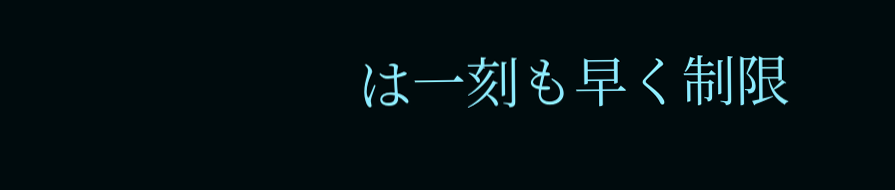は一刻も早く制限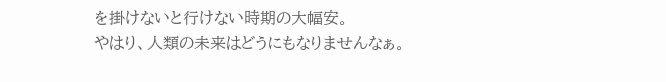を掛けないと行けない時期の大幅安。
やはり、人類の未来はどうにもなりませんなぁ。